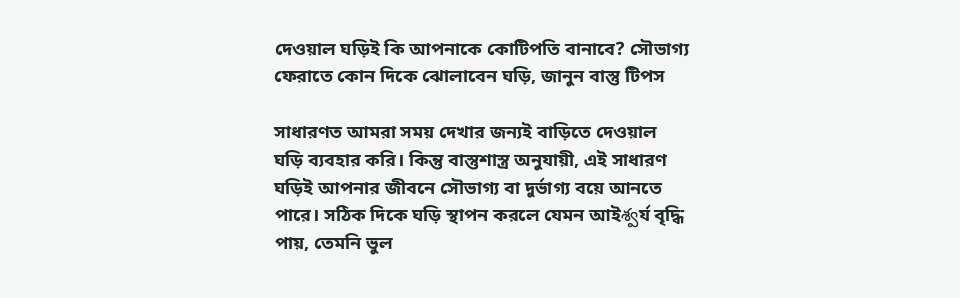দেওয়াল ঘড়িই কি আপনাকে কোটিপতি বানাবে? সৌভাগ্য ফেরাতে কোন দিকে ঝোলাবেন ঘড়ি, জানুন বাস্তু টিপস

সাধারণত আমরা সময় দেখার জন্যই বাড়িতে দেওয়াল ঘড়ি ব্যবহার করি। কিন্তু বাস্তুশাস্ত্র অনুযায়ী, এই সাধারণ ঘড়িই আপনার জীবনে সৌভাগ্য বা দুর্ভাগ্য বয়ে আনতে পারে। সঠিক দিকে ঘড়ি স্থাপন করলে যেমন আইశ్వর্য বৃদ্ধি পায়, তেমনি ভুল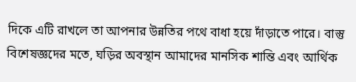দিকে এটি রাখলে তা আপনার উন্নতির পথে বাধা হয়ে দাঁড়াতে পারে। বাস্তু বিশেষজ্ঞদের মতে, ঘড়ির অবস্থান আমাদের মানসিক শান্তি এবং আর্থিক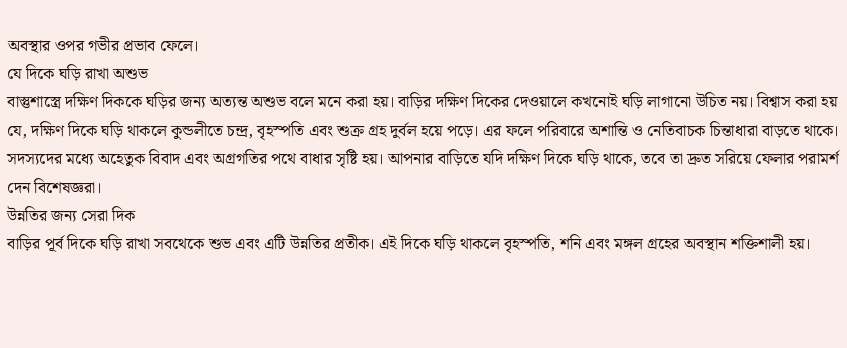অবস্থার ওপর গভীর প্রভাব ফেলে।
যে দিকে ঘড়ি রাখা অশুভ
বাস্তুশাস্ত্রে দক্ষিণ দিককে ঘড়ির জন্য অত্যন্ত অশুভ বলে মনে করা হয়। বাড়ির দক্ষিণ দিকের দেওয়ালে কখনোই ঘড়ি লাগানো উচিত নয়। বিশ্বাস করা হয় যে, দক্ষিণ দিকে ঘড়ি থাকলে কুন্ডলীতে চন্দ্র, বৃহস্পতি এবং শুক্র গ্রহ দুর্বল হয়ে পড়ে। এর ফলে পরিবারে অশান্তি ও নেতিবাচক চিন্তাধারা বাড়তে থাকে। সদস্যদের মধ্যে অহেতুক বিবাদ এবং অগ্রগতির পথে বাধার সৃষ্টি হয়। আপনার বাড়িতে যদি দক্ষিণ দিকে ঘড়ি থাকে, তবে তা দ্রুত সরিয়ে ফেলার পরামর্শ দেন বিশেষজ্ঞরা।
উন্নতির জন্য সেরা দিক
বাড়ির পূর্ব দিকে ঘড়ি রাখা সবথেকে শুভ এবং এটি উন্নতির প্রতীক। এই দিকে ঘড়ি থাকলে বৃহস্পতি, শনি এবং মঙ্গল গ্রহের অবস্থান শক্তিশালী হয়।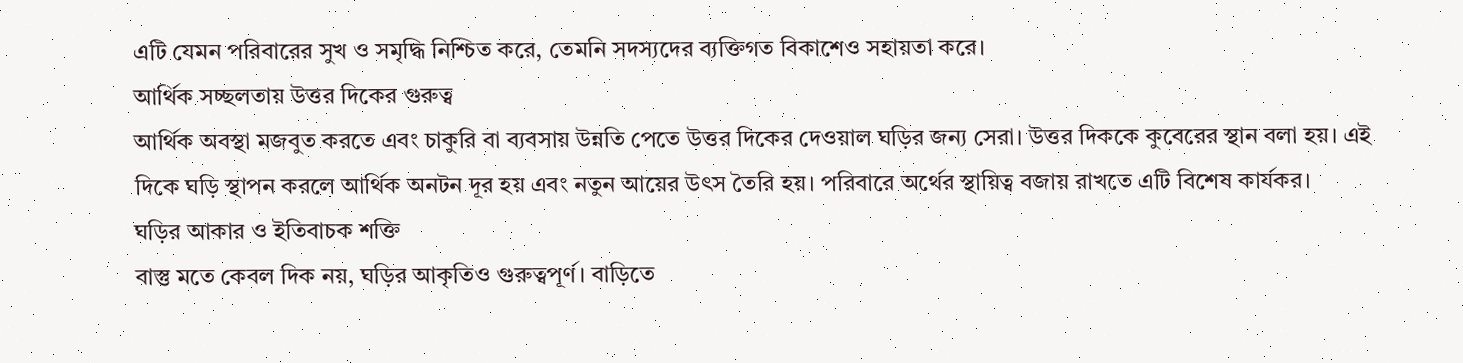এটি যেমন পরিবারের সুখ ও সমৃদ্ধি নিশ্চিত করে, তেমনি সদস্যদের ব্যক্তিগত বিকাশেও সহায়তা করে।
আর্থিক সচ্ছলতায় উত্তর দিকের গুরুত্ব
আর্থিক অবস্থা মজবুত করতে এবং চাকুরি বা ব্যবসায় উন্নতি পেতে উত্তর দিকের দেওয়াল ঘড়ির জন্য সেরা। উত্তর দিককে কুবেরের স্থান বলা হয়। এই দিকে ঘড়ি স্থাপন করলে আর্থিক অনটন দূর হয় এবং নতুন আয়ের উৎস তৈরি হয়। পরিবারে অর্থের স্থায়িত্ব বজায় রাখতে এটি বিশেষ কার্যকর।
ঘড়ির আকার ও ইতিবাচক শক্তি
বাস্তু মতে কেবল দিক নয়, ঘড়ির আকৃতিও গুরুত্বপূর্ণ। বাড়িতে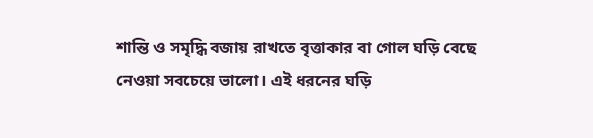শান্তি ও সমৃদ্ধি বজায় রাখতে বৃত্তাকার বা গোল ঘড়ি বেছে নেওয়া সবচেয়ে ভালো। এই ধরনের ঘড়ি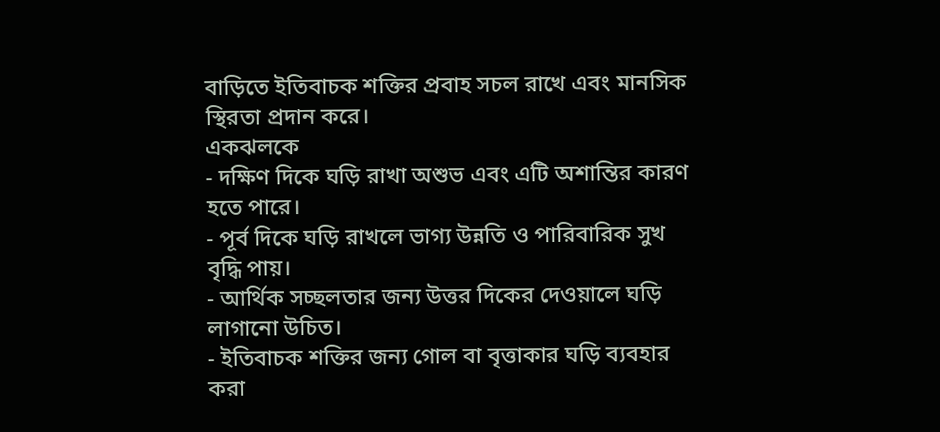বাড়িতে ইতিবাচক শক্তির প্রবাহ সচল রাখে এবং মানসিক স্থিরতা প্রদান করে।
একঝলকে
- দক্ষিণ দিকে ঘড়ি রাখা অশুভ এবং এটি অশান্তির কারণ হতে পারে।
- পূর্ব দিকে ঘড়ি রাখলে ভাগ্য উন্নতি ও পারিবারিক সুখ বৃদ্ধি পায়।
- আর্থিক সচ্ছলতার জন্য উত্তর দিকের দেওয়ালে ঘড়ি লাগানো উচিত।
- ইতিবাচক শক্তির জন্য গোল বা বৃত্তাকার ঘড়ি ব্যবহার করা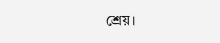শ্রেয়।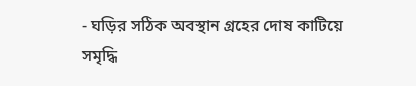- ঘড়ির সঠিক অবস্থান গ্রহের দোষ কাটিয়ে সমৃদ্ধি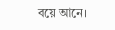বয়ে আনে।